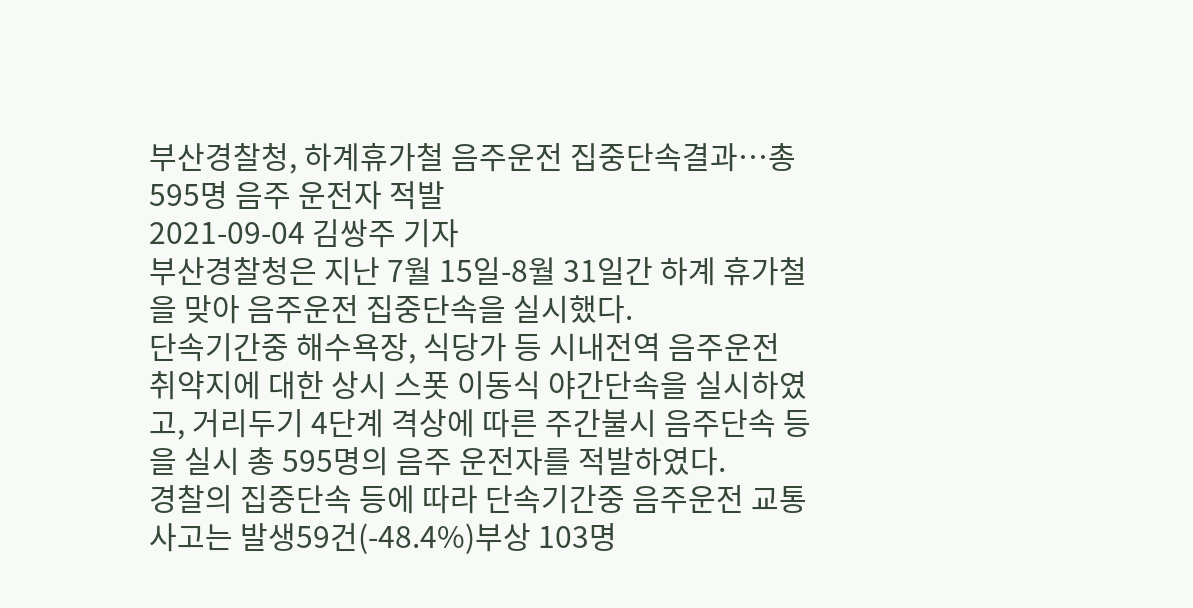부산경찰청, 하계휴가철 음주운전 집중단속결과…총 595명 음주 운전자 적발
2021-09-04 김쌍주 기자
부산경찰청은 지난 7월 15일-8월 31일간 하계 휴가철을 맞아 음주운전 집중단속을 실시했다.
단속기간중 해수욕장, 식당가 등 시내전역 음주운전 취약지에 대한 상시 스폿 이동식 야간단속을 실시하였고, 거리두기 4단계 격상에 따른 주간불시 음주단속 등을 실시 총 595명의 음주 운전자를 적발하였다.
경찰의 집중단속 등에 따라 단속기간중 음주운전 교통사고는 발생59건(-48.4%)부상 103명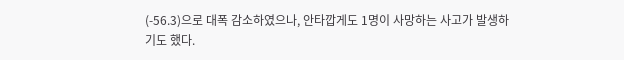(-56.3)으로 대폭 감소하였으나, 안타깝게도 1명이 사망하는 사고가 발생하기도 했다.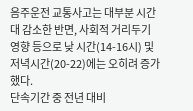음주운전 교통사고는 대부분 시간대 감소한 반면, 사회적 거리두기 영향 등으로 낮 시간(14-16시) 및 저녁시간(20-22)에는 오히려 증가했다.
단속기간 중 전년 대비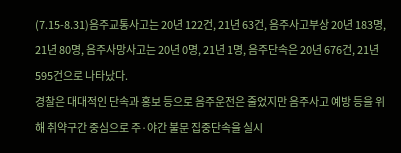(7.15-8.31)음주교통사고는 20년 122건, 21년 63건, 음주사고부상 20년 183명, 21년 80명, 음주사망사고는 20년 0명, 21년 1명, 음주단속은 20년 676건, 21년 595건으로 나타났다.
경찰은 대대적인 단속과 홍보 등으로 음주운전은 줄었지만 음주사고 예방 등을 위해 취약구간 중심으로 주·야간 불문 집중단속을 실시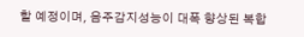할 예정이며, 음주감지성능이 대폭 향상된 복합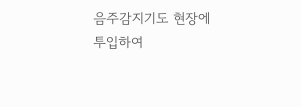음주감지기도 현장에 투입하여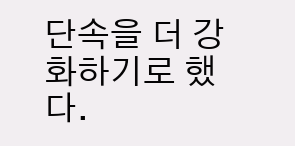단속을 더 강화하기로 했다.